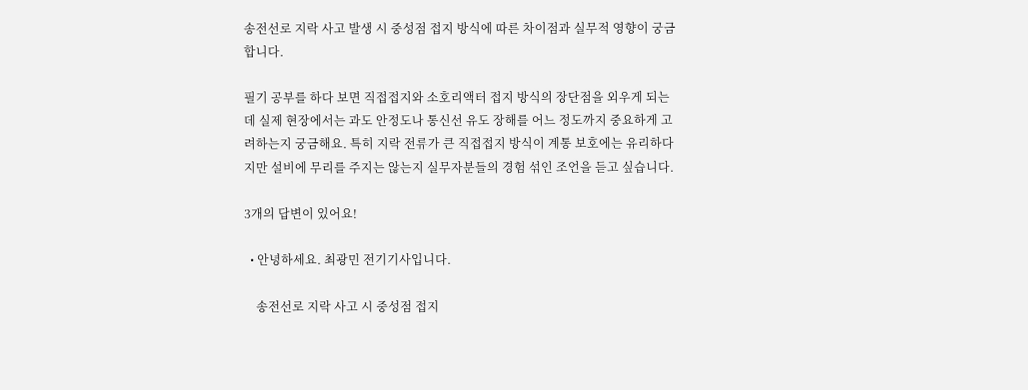송전선로 지락 사고 발생 시 중성점 접지 방식에 따른 차이점과 실무적 영향이 궁금합니다.

필기 공부를 하다 보면 직접접지와 소호리액터 접지 방식의 장단점을 외우게 되는데 실제 현장에서는 과도 안정도나 통신선 유도 장해를 어느 정도까지 중요하게 고려하는지 궁금해요. 특히 지락 전류가 큰 직접접지 방식이 계통 보호에는 유리하다지만 설비에 무리를 주지는 않는지 실무자분들의 경험 섞인 조언을 듣고 싶습니다.

3개의 답변이 있어요!

  • 안녕하세요. 최광민 전기기사입니다.

    송전선로 지락 사고 시 중성점 접지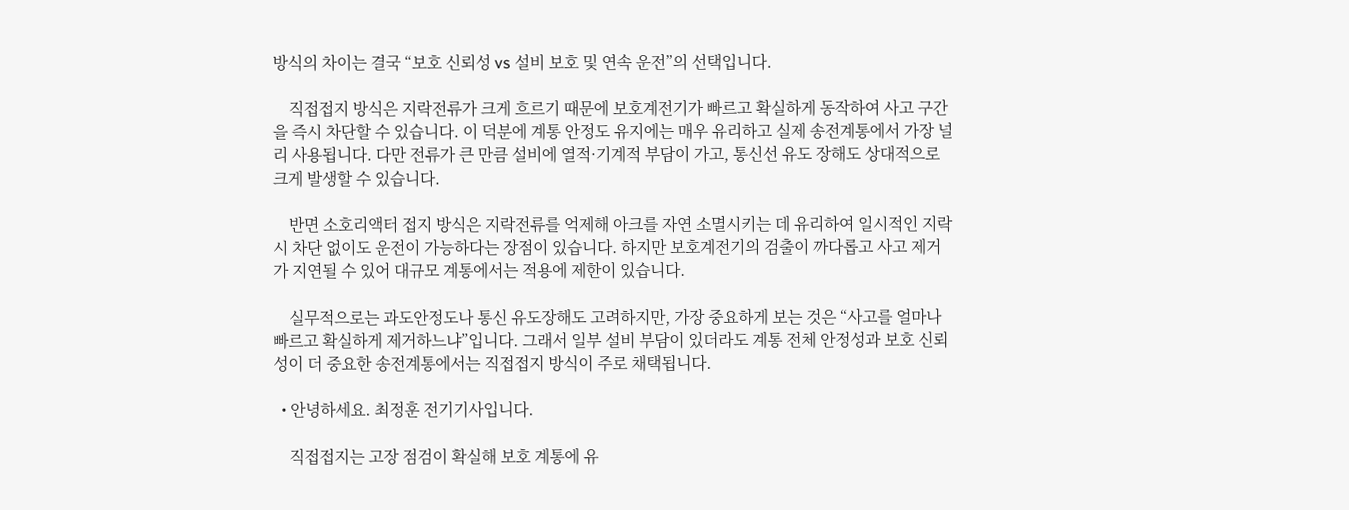방식의 차이는 결국 “보호 신뢰성 vs 설비 보호 및 연속 운전”의 선택입니다.

    직접접지 방식은 지락전류가 크게 흐르기 때문에 보호계전기가 빠르고 확실하게 동작하여 사고 구간을 즉시 차단할 수 있습니다. 이 덕분에 계통 안정도 유지에는 매우 유리하고 실제 송전계통에서 가장 널리 사용됩니다. 다만 전류가 큰 만큼 설비에 열적·기계적 부담이 가고, 통신선 유도 장해도 상대적으로 크게 발생할 수 있습니다.

    반면 소호리액터 접지 방식은 지락전류를 억제해 아크를 자연 소멸시키는 데 유리하여 일시적인 지락 시 차단 없이도 운전이 가능하다는 장점이 있습니다. 하지만 보호계전기의 검출이 까다롭고 사고 제거가 지연될 수 있어 대규모 계통에서는 적용에 제한이 있습니다.

    실무적으로는 과도안정도나 통신 유도장해도 고려하지만, 가장 중요하게 보는 것은 “사고를 얼마나 빠르고 확실하게 제거하느냐”입니다. 그래서 일부 설비 부담이 있더라도 계통 전체 안정성과 보호 신뢰성이 더 중요한 송전계통에서는 직접접지 방식이 주로 채택됩니다.

  • 안녕하세요. 최정훈 전기기사입니다.

    직접접지는 고장 점검이 확실해 보호 계통에 유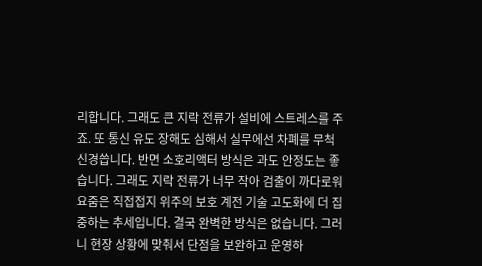리합니다. 그래도 큰 지락 전류가 설비에 스트레스를 주죠. 또 통신 유도 장해도 심해서 실무에선 차폐를 무척 신경씁니다. 반면 소호리액터 방식은 과도 안정도는 좋습니다. 그래도 지락 전류가 너무 작아 검출이 까다로워 요줌은 직접접지 위주의 보호 계전 기술 고도화에 더 집중하는 추세입니다. 결국 완벽한 방식은 없습니다. 그러니 현장 상황에 맞춰서 단점을 보완하고 운영하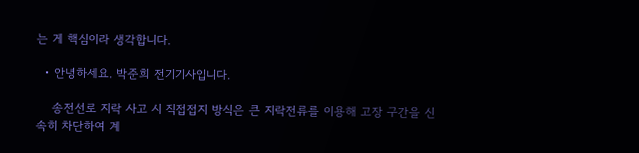는 게 핵심이라 생각합니다.

  • 안녕하세요. 박준희 전기기사입니다.

    송전선로 지락 사고 시 직접접지 방식은 큰 지락전류를 이용해 고장 구간을 신속히 차단하여 계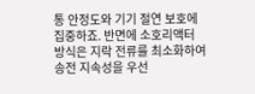통 안정도와 기기 절연 보호에 집중하죠. 반면에 소호리액터 방식은 지락 전류를 최소화하여 송전 지속성을 우선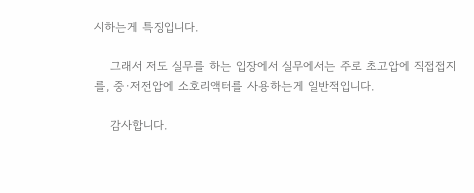시하는게 특징입니다.

    그래서 저도 실무를 하는 입장에서 실무에서는 주로 초고압에 직접접지를, 중·저전압에 소호리액터를 사용하는게 일반적입니다.

    감사합니다.